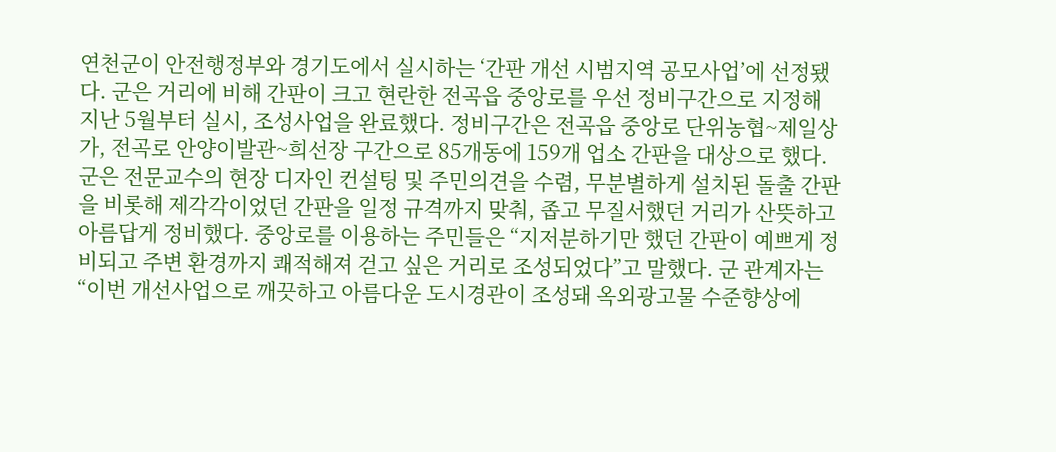연천군이 안전행정부와 경기도에서 실시하는 ‘간판 개선 시범지역 공모사업’에 선정됐다. 군은 거리에 비해 간판이 크고 현란한 전곡읍 중앙로를 우선 정비구간으로 지정해 지난 5월부터 실시, 조성사업을 완료했다. 정비구간은 전곡읍 중앙로 단위농협~제일상가, 전곡로 안양이발관~희선장 구간으로 85개동에 159개 업소 간판을 대상으로 했다. 군은 전문교수의 현장 디자인 컨설팅 및 주민의견을 수렴, 무분별하게 설치된 돌출 간판을 비롯해 제각각이었던 간판을 일정 규격까지 맞춰, 좁고 무질서했던 거리가 산뜻하고 아름답게 정비했다. 중앙로를 이용하는 주민들은 “지저분하기만 했던 간판이 예쁘게 정비되고 주변 환경까지 쾌적해져 걷고 싶은 거리로 조성되었다”고 말했다. 군 관계자는 “이번 개선사업으로 깨끗하고 아름다운 도시경관이 조성돼 옥외광고물 수준향상에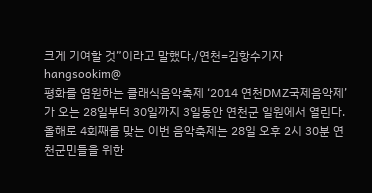크게 기여할 것”이라고 말했다./연천=김항수기자 hangsookim@
평화를 염원하는 클래식음악축제 ‘2014 연천DMZ국제음악제’가 오는 28일부터 30일까지 3일동안 연천군 일원에서 열린다. 올해로 4회째를 맞는 이번 음악축제는 28일 오후 2시 30분 연천군민들을 위한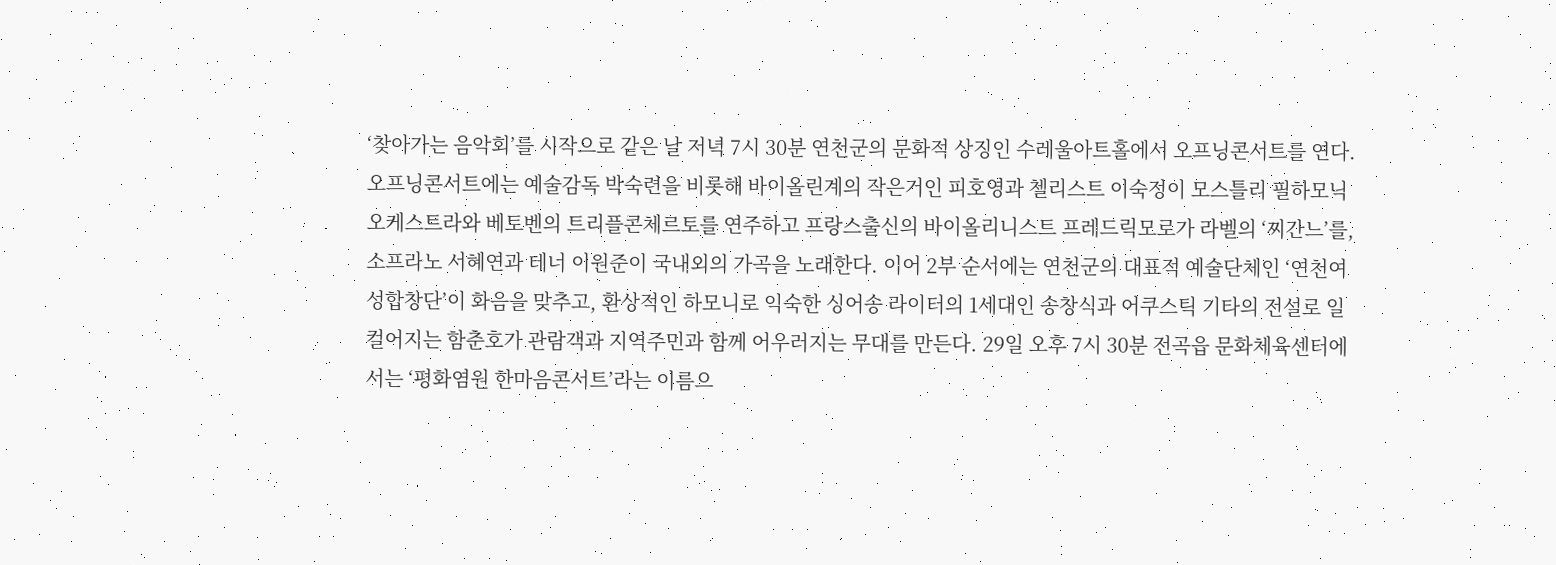‘찾아가는 음악회’를 시작으로 같은 날 저녁 7시 30분 연천군의 문화적 상징인 수레울아트홀에서 오프닝콘서트를 연다. 오프닝콘서트에는 예술감독 박숙련을 비롯해 바이올린계의 작은거인 피호영과 첼리스트 이숙정이 모스틀리 필하모닉 오케스트라와 베토벤의 트리플콘체르토를 연주하고 프랑스출신의 바이올리니스트 프레드릭모로가 라벨의 ‘찌간느’를, 소프라노 서혜연과 테너 이원준이 국내외의 가곡을 노래한다. 이어 2부 순서에는 연천군의 대표적 예술단체인 ‘연천여성합창단’이 화음을 맞추고, 환상적인 하모니로 익숙한 싱어송 라이터의 1세대인 송창식과 어쿠스틱 기타의 전설로 일컬어지는 함춘호가 관람객과 지역주민과 함께 어우러지는 무대를 만든다. 29일 오후 7시 30분 전곡읍 문화체육센터에서는 ‘평화염원 한마음콘서트’라는 이름으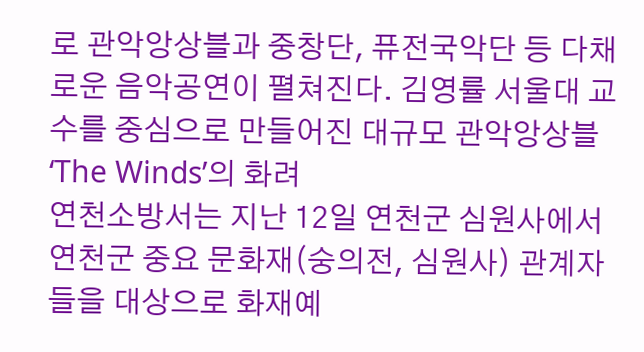로 관악앙상블과 중창단, 퓨전국악단 등 다채로운 음악공연이 펼쳐진다. 김영률 서울대 교수를 중심으로 만들어진 대규모 관악앙상블 ‘The Winds’의 화려
연천소방서는 지난 12일 연천군 심원사에서 연천군 중요 문화재(숭의전, 심원사) 관계자들을 대상으로 화재예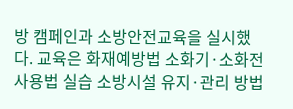방 캠페인과 소방안전교육을 실시했다. 교육은 화재예방법 소화기·소화전 사용법 실습 소방시설 유지·관리 방법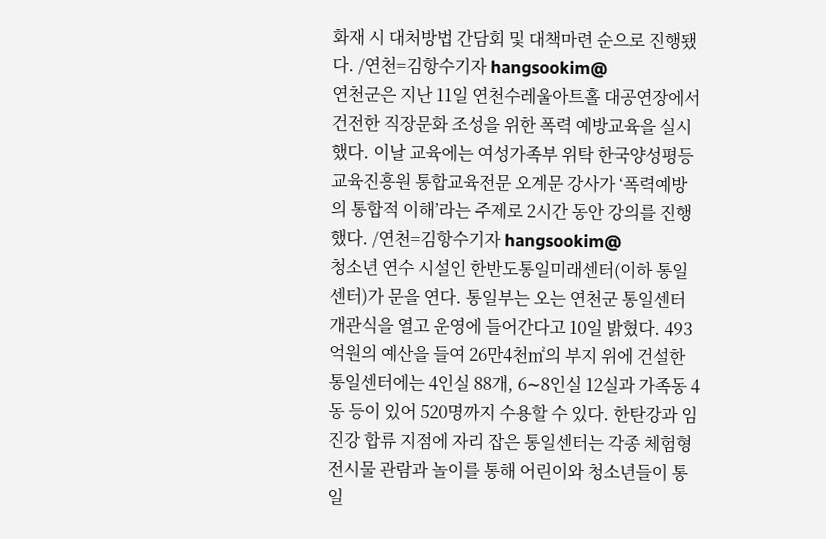화재 시 대처방법 간담회 및 대책마련 순으로 진행됐다. /연천=김항수기자 hangsookim@
연천군은 지난 11일 연천수레울아트홀 대공연장에서 건전한 직장문화 조성을 위한 폭력 예방교육을 실시했다. 이날 교육에는 여성가족부 위탁 한국양성평등교육진흥원 통합교육전문 오계문 강사가 ‘폭력예방의 통합적 이해’라는 주제로 2시간 동안 강의를 진행했다. /연천=김항수기자 hangsookim@
청소년 연수 시설인 한반도통일미래센터(이하 통일센터)가 문을 연다. 통일부는 오는 연천군 통일센터 개관식을 열고 운영에 들어간다고 10일 밝혔다. 493억원의 예산을 들여 26만4천㎡의 부지 위에 건설한 통일센터에는 4인실 88개, 6∼8인실 12실과 가족동 4동 등이 있어 520명까지 수용할 수 있다. 한탄강과 임진강 합류 지점에 자리 잡은 통일센터는 각종 체험형 전시물 관람과 놀이를 통해 어린이와 청소년들이 통일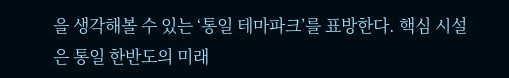을 생각해볼 수 있는 ‘통일 테마파크’를 표방한다. 핵심 시설은 통일 한반도의 미래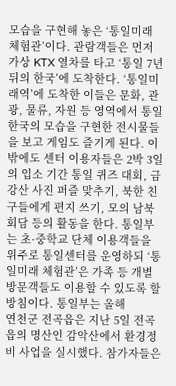모습을 구현해 놓은 ‘통일미래 체험관’이다. 관람객들은 먼저 가상 KTX 열차를 타고 ‘통일 7년 뒤의 한국’에 도착한다. ‘통일미래역’에 도착한 이들은 문화, 관광, 물류, 자원 등 영역에서 통일 한국의 모습을 구현한 전시물들을 보고 게임도 즐기게 된다. 이 밖에도 센터 이용자들은 2박 3일의 입소 기간 통일 퀴즈 대회, 금강산 사진 퍼즐 맞추기, 북한 친구들에게 편지 쓰기, 모의 남북회담 등의 활동을 한다. 통일부는 초·중학교 단체 이용객들을 위주로 통일센터를 운영하되 ‘통일미래 체험관’은 가족 등 개별 방문객들도 이용할 수 있도록 할 방침이다. 통일부는 올해
연천군 전곡읍은 지난 5일 전곡읍의 명산인 감악산에서 환경정비 사업을 실시했다. 참가자들은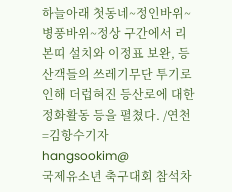하늘아래 첫동네~정인바위~병풍바위~정상 구간에서 리본띠 설치와 이정표 보완, 등산객들의 쓰레기무단 투기로 인해 더럽혀진 등산로에 대한 정화활동 등을 펼쳤다. /연천=김항수기자 hangsookim@
국제유소년 축구대회 참석차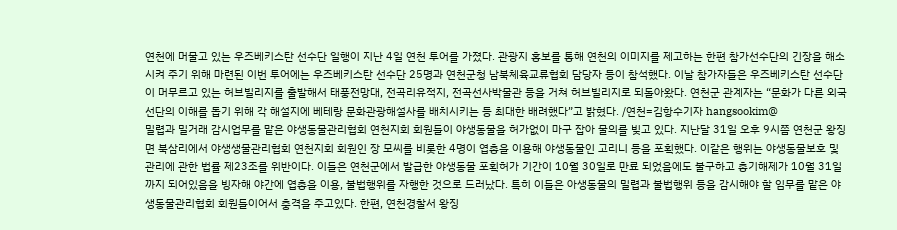연천에 머물고 있는 우즈베키스탄 선수단 일행이 지난 4일 연천 투어를 가졌다. 관광지 홍보를 통해 연천의 이미지를 제고하는 한편 참가선수단의 긴장을 해소시켜 주기 위해 마련된 이번 투어에는 우즈베키스탄 선수단 25명과 연천군청 남북체육교류협회 담당자 등이 참석했다. 이날 참가자들은 우즈베키스탄 선수단이 머무르고 있는 허브빌리지를 출발해서 태풍전망대, 전곡리유적지, 전곡선사박물관 등을 거쳐 허브빌리지로 되돌아왔다. 연천군 관계자는 “문화가 다른 외국 선단의 이해를 돕기 위해 각 해설지에 베테랑 문화관광해설사를 배치시키는 등 최대한 배려했다”고 밝혔다. /연천=김항수기자 hangsookim@
밀렵과 밀거래 감시업무를 맡은 야생동물관리협회 연천지회 회원들이 야생동물을 허가없이 마구 잡아 물의를 빚고 있다. 지난달 31일 오후 9시쯤 연천군 왕징면 북삼리에서 야생생물관리협회 연천지회 회원인 장 모씨를 비롯한 4명이 엽총을 이용해 야생동물인 고리니 등을 포획했다. 이같은 행위는 야생동물보호 및 관리에 관한 법률 제23조를 위반이다. 이들은 연천군에서 발급한 야생동물 포획허가 기간이 10월 30일로 만료 되었음에도 불구하고 총기해제가 10월 31일까지 되어있음을 빙자해 야간에 엽총을 이용, 불법행위를 자행한 것으로 드러났다. 특히 이들은 아생동물의 밀렵과 불법행위 등을 감시해야 할 임무를 맡은 야생동물관리협회 회원들이어서 충격을 주고있다. 한편, 연천경찰서 왕징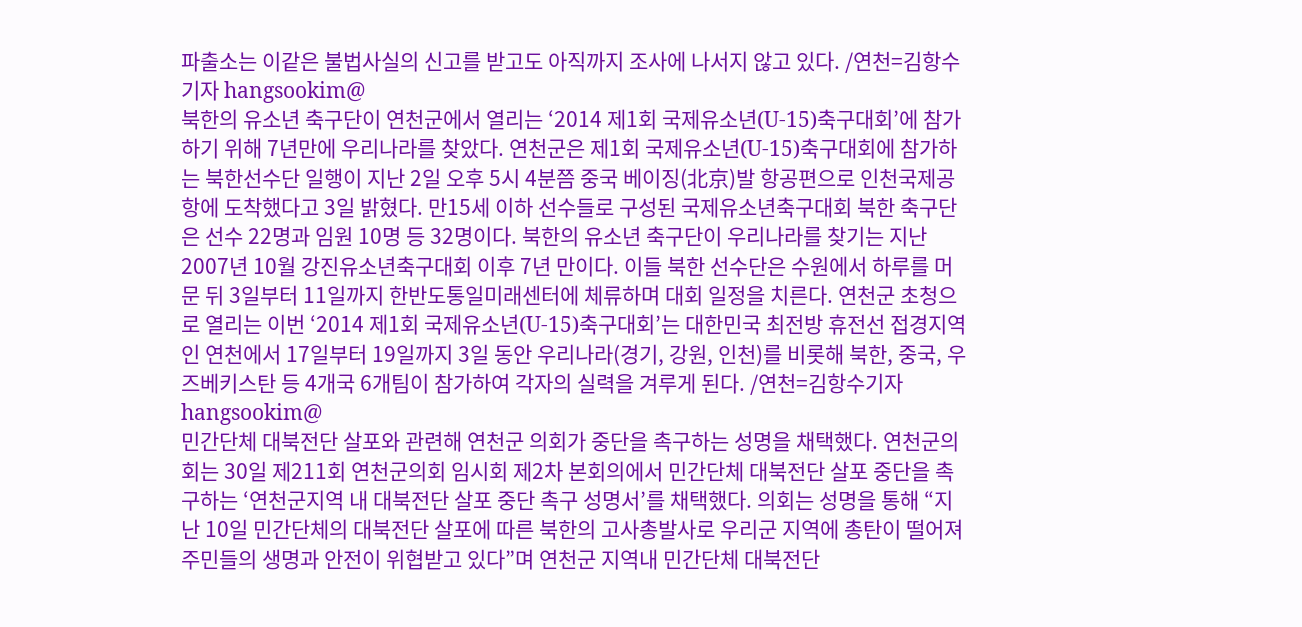파출소는 이같은 불법사실의 신고를 받고도 아직까지 조사에 나서지 않고 있다. /연천=김항수기자 hangsookim@
북한의 유소년 축구단이 연천군에서 열리는 ‘2014 제1회 국제유소년(U-15)축구대회’에 참가하기 위해 7년만에 우리나라를 찾았다. 연천군은 제1회 국제유소년(U-15)축구대회에 참가하는 북한선수단 일행이 지난 2일 오후 5시 4분쯤 중국 베이징(北京)발 항공편으로 인천국제공항에 도착했다고 3일 밝혔다. 만15세 이하 선수들로 구성된 국제유소년축구대회 북한 축구단은 선수 22명과 임원 10명 등 32명이다. 북한의 유소년 축구단이 우리나라를 찾기는 지난 2007년 10월 강진유소년축구대회 이후 7년 만이다. 이들 북한 선수단은 수원에서 하루를 머문 뒤 3일부터 11일까지 한반도통일미래센터에 체류하며 대회 일정을 치른다. 연천군 초청으로 열리는 이번 ‘2014 제1회 국제유소년(U-15)축구대회’는 대한민국 최전방 휴전선 접경지역인 연천에서 17일부터 19일까지 3일 동안 우리나라(경기, 강원, 인천)를 비롯해 북한, 중국, 우즈베키스탄 등 4개국 6개팀이 참가하여 각자의 실력을 겨루게 된다. /연천=김항수기자 hangsookim@
민간단체 대북전단 살포와 관련해 연천군 의회가 중단을 촉구하는 성명을 채택했다. 연천군의회는 30일 제211회 연천군의회 임시회 제2차 본회의에서 민간단체 대북전단 살포 중단을 촉구하는 ‘연천군지역 내 대북전단 살포 중단 촉구 성명서’를 채택했다. 의회는 성명을 통해 “지난 10일 민간단체의 대북전단 살포에 따른 북한의 고사총발사로 우리군 지역에 총탄이 떨어져 주민들의 생명과 안전이 위협받고 있다”며 연천군 지역내 민간단체 대북전단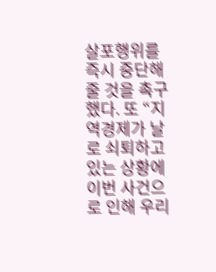살포행위를 즉시 중단해 줄 것을 촉구했다. 또 “지역경제가 날로 쇠퇴하고 있는 상황에 이번 사건으로 인해 우리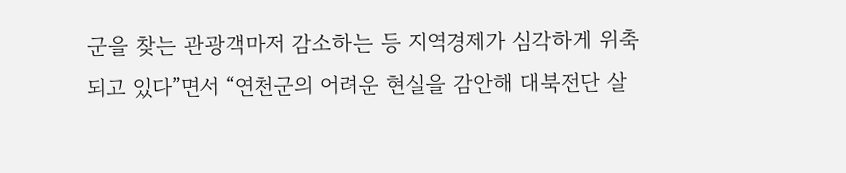군을 찾는 관광객마저 감소하는 등 지역경제가 심각하게 위축되고 있다”면서 “연천군의 어려운 현실을 감안해 대북전단 살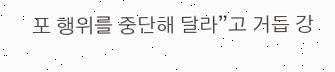포 행위를 중단해 달라”고 거듭 강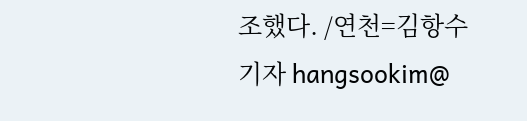조했다. /연천=김항수기자 hangsookim@